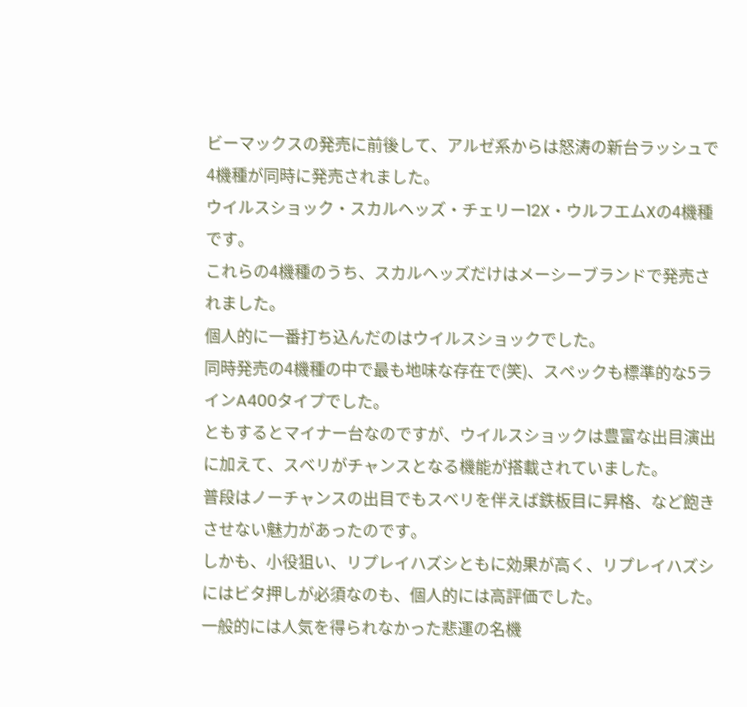ビーマックスの発売に前後して、アルゼ系からは怒涛の新台ラッシュで4機種が同時に発売されました。
ウイルスショック・スカルヘッズ・チェリー12X・ウルフエムXの4機種です。
これらの4機種のうち、スカルヘッズだけはメーシーブランドで発売されました。
個人的に一番打ち込んだのはウイルスショックでした。
同時発売の4機種の中で最も地味な存在で(笑)、スペックも標準的な5ラインA400タイプでした。
ともするとマイナー台なのですが、ウイルスショックは豊富な出目演出に加えて、スベリがチャンスとなる機能が搭載されていました。
普段はノーチャンスの出目でもスベリを伴えば鉄板目に昇格、など飽きさせない魅力があったのです。
しかも、小役狙い、リプレイハズシともに効果が高く、リプレイハズシにはビタ押しが必須なのも、個人的には高評価でした。
一般的には人気を得られなかった悲運の名機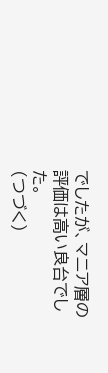でしたが、マニア層の評価は高い良台でした。
(つづく)